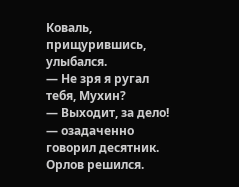Коваль, прищурившись, улыбался.
— Не зря я ругал тебя, Мухин?
— Выходит, за дело! — озадаченно говорил десятник.
Орлов решился.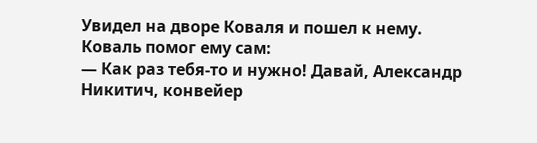Увидел на дворе Коваля и пошел к нему.
Коваль помог ему сам:
— Как раз тебя-то и нужно! Давай, Александр Никитич, конвейер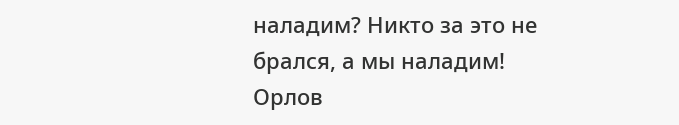наладим? Никто за это не брался, а мы наладим!
Орлов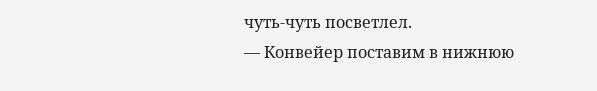чуть-чуть посветлел.
— Конвейер поставим в нижнюю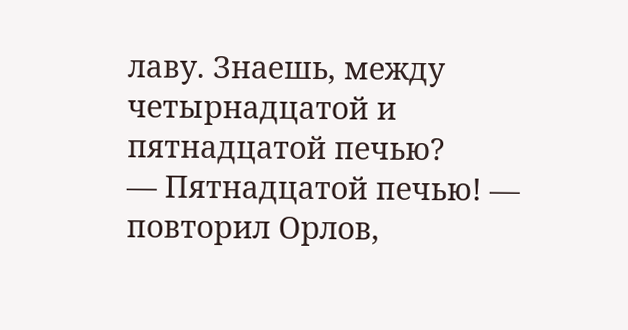лаву. Знаешь, между четырнадцатой и пятнадцатой печью?
— Пятнадцатой печью! — повторил Орлов,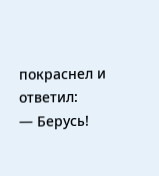покраснел и ответил:
— Берусь!